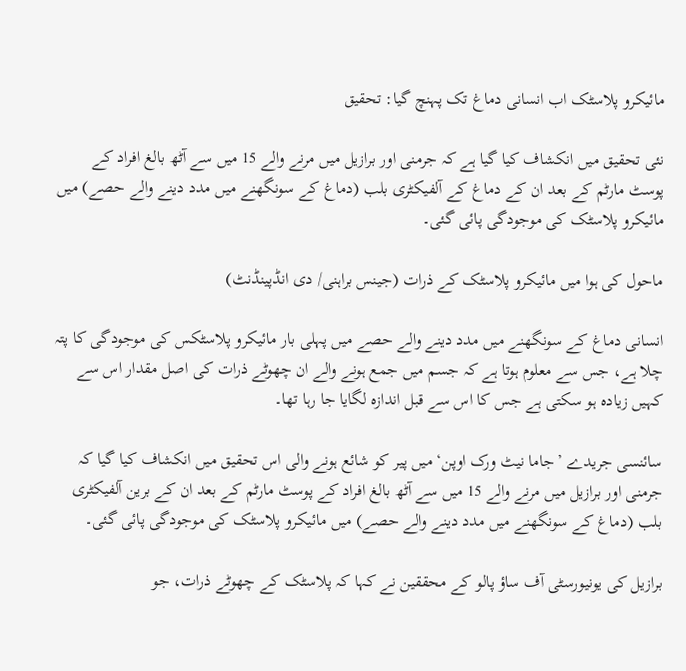مائیکرو پلاسٹک اب انسانی دماغ تک پہنچ گیا: تحقیق

نئی تحقیق میں انکشاف کیا گیا ہے کہ جرمنی اور برازیل میں مرنے والے 15 میں سے آٹھ بالغ افراد کے پوسٹ مارٹم کے بعد ان کے دماغ کے آلفیکٹری بلب (دماغ کے سونگھنے میں مدد دینے والے حصے) میں مائیکرو پلاسٹک کی موجودگی پائی گئی۔

ماحول کی ہوا میں مائیکرو پلاسٹک کے ذرات (جینس براہنی/ دی انڈپینڈنٹ)

انسانی دماغ کے سونگھنے میں مدد دینے والے حصے میں پہلی بار مائیکرو پلاسٹکس کی موجودگی کا پتہ چلا ہے، جس سے معلوم ہوتا ہے کہ جسم میں جمع ہونے والے ان چھوٹے ذرات کی اصل مقدار اس سے کہیں زیادہ ہو سکتی ہے جس کا اس سے قبل اندازہ لگایا جا رہا تھا۔

سائنسی جریدے ’جاما نیٹ ورک اوپن‘ میں پیر کو شائع ہونے والی اس تحقیق میں انکشاف کیا گیا کہ جرمنی اور برازیل میں مرنے والے 15 میں سے آٹھ بالغ افراد کے پوسٹ مارٹم کے بعد ان کے برین آلفیکٹری بلب (دماغ کے سونگھنے میں مدد دینے والے حصے) میں مائیکرو پلاسٹک کی موجودگی پائی گئی۔

برازیل کی یونیورسٹی آف ساؤ پالو کے محققین نے کہا کہ پلاسٹک کے چھوٹے ذرات، جو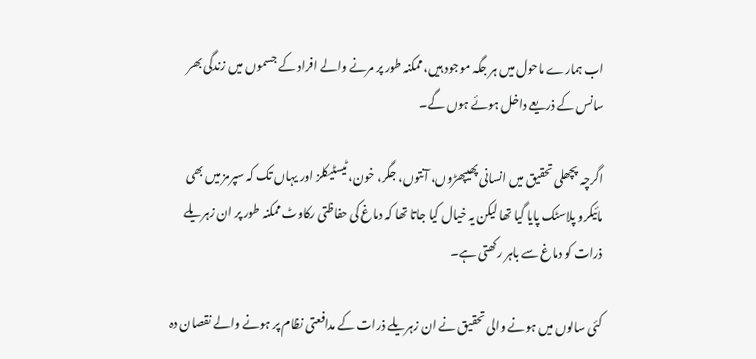اب ہمارے ماحول میں ہر جگہ موجود ہیں، ممکنہ طور پر مرنے والے افراد کے جسموں میں زندگی بھر سانس کے ذریعے داخل ہوئے ہوں گے۔

اگرچہ پچھلی تحقیق میں انسانی پھیپھڑوں، آنتوں، جگر، خون، ٹیسٹیکلز اور یہاں تک کہ سپرمز میں بھی مائیکرو پلاسٹک پایا گیا تھا لیکن یہ خیال کیا جاتا تھا کہ دماغ کی حفاظتی رکاوٹ ممکنہ طور پر ان زہریلے ذرات کو دماغ سے باہر رکھتی ہے۔

کئی سالوں میں ہونے والی تحقیق نے ان زہریلے ذرات کے مدافعتی نظام پر ہونے والے نقصان دہ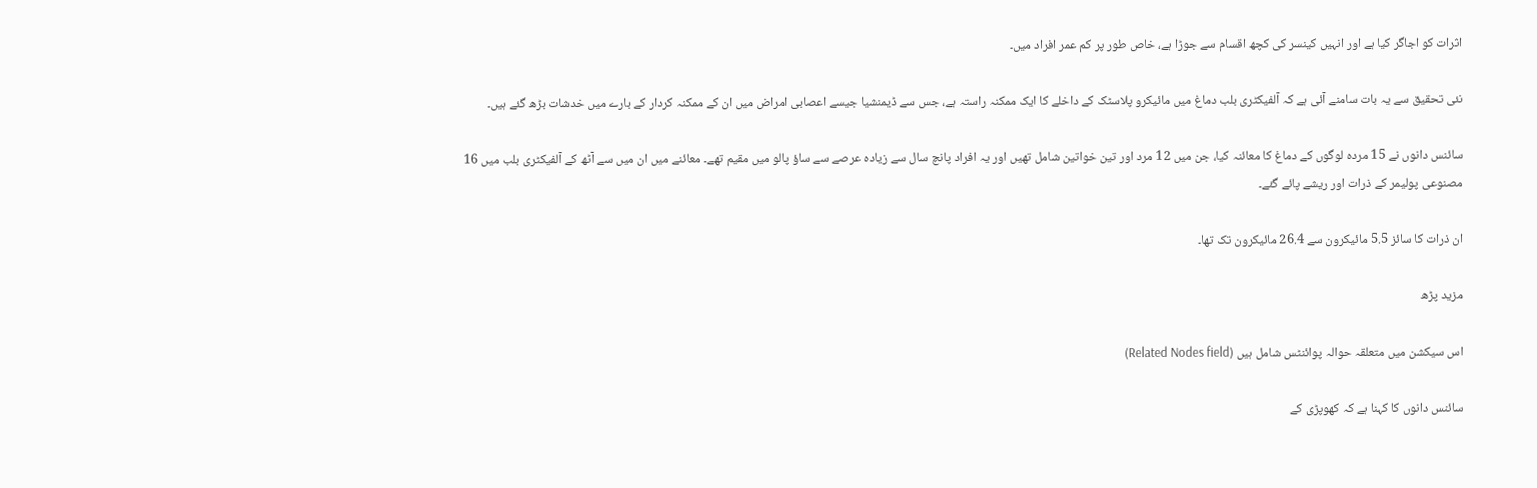اثرات کو اجاگر کیا ہے اور انہیں کینسر کی کچھ اقسام سے جوڑا ہے، خاص طور پر کم عمر افراد میں۔

نئی تحقیق سے یہ بات سامنے آئی ہے کہ آلفیکٹری بلب دماغ میں مائیکرو پلاسٹک کے داخلے کا ایک ممکنہ راستہ ہے، جس سے ڈیمنشیا جیسے اعصابی امراض میں ان کے ممکنہ کردار کے بارے میں خدشات بڑھ گئے ہیں۔

سائنس دانوں نے 15 مردہ لوگوں کے دماغ کا معائنہ کیا، جن میں 12 مرد اور تین خواتین شامل تھیں اور یہ افراد پانچ سال سے زیادہ عرصے سے ساؤ پالو میں مقیم تھے۔ معائنے میں ان میں سے آٹھ کے آلفیکٹری بلب میں 16 مصنوعی پولیمر کے ذرات اور ریشے پائے گئے۔

ان ذرات کا سائز 5.5 مائیکرون سے 26.4 مائیکرون تک تھا۔

مزید پڑھ

اس سیکشن میں متعلقہ حوالہ پوائنٹس شامل ہیں (Related Nodes field)

سائنس دانوں کا کہنا ہے کہ کھوپڑی کے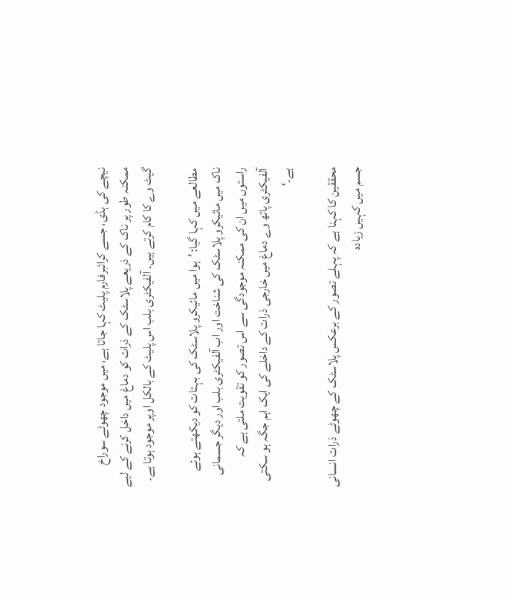نیچے کی ہڈی، جسے کرائبرفارم پلیٹ کہا جاتا ہے، میں موجود چھوٹے سوراخ ممکنہ طور پر ناک کے ذریعے پلاسٹک کے ذرات کو دماغ میں داخل کرنے کے لیے گیٹ وے کا کام کرتے ہیں۔ آلفیکٹری بلب اس پلیٹ کے بالکل اوپر موجود ہوتا ہے۔

مطالعے میں کہا گیا: ’ہوا میں مائیکرو پلاسٹک کی بہتات کو دیکھتے ہوئے ناک میں مائیکرو پلاسٹک کی شناخت اور اب آلفیکٹری بلب اور دیگر جسمانی راستوں میں ان کی ممکنہ موجودگی سے اس تصور کو تقویت ملتی ہے کہ آلفیکٹری پاتھ وے دماغ میں خارجی ذرات کے داخلے کی ایک اہم جگہ ہو سکتی ہے۔‘

محققین کا کہنا ہے کہ پہلے تصور کے برعکس پلاسٹک کے چھوٹے ذرات انسانی جسم میں کہیں زیادہ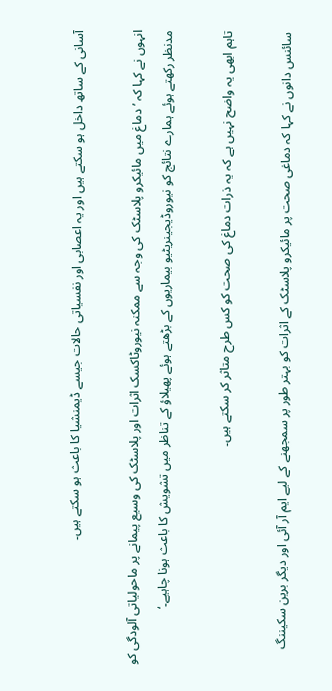آسانی کے ساتھ داخل ہو سکتے ہیں اور یہ اعصابی اور نفسیاتی حالات جیسے ڈیمنشیا کا باعث ہو سکتے ہیں۔

انہوں نے کہا کہ ’دماغ میں مائیکرو پلاسٹک کی وجہ سے ممکنہ نیوروٹاکسک اثرات اور پلاسٹک کی وسیع پیمانے پر ماحولیاتی آلودگی کو مدنظر رکھتے ہوئے ہمارے نتائج کو نیوروڈیجینریٹیو بیماریوں کے بڑھتے ہوئے پھیلاؤ کے تناظر میں تشویش کا باعث ہونا چاہیے۔‘

تاہم ابھی یہ واضح نہیں ہے کہ یہ ذرات دماغ کی صحت کو کس طرح متاثر کر سکتے ہیں۔

سائنس دانوں نے کہا کہ دماغی صحت پر مائیکرو پلاسٹک کے اثرات کو بہتر طور پر سمجھنے کے لیے ایم آر آئی اور دیگر برین سکیننگ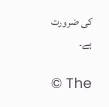کی ضرورت ہے۔

© The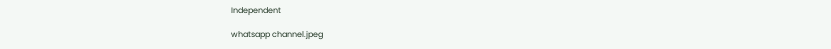Independent

whatsapp channel.jpeg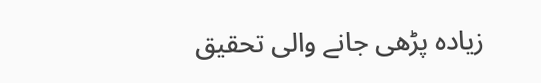زیادہ پڑھی جانے والی تحقیق